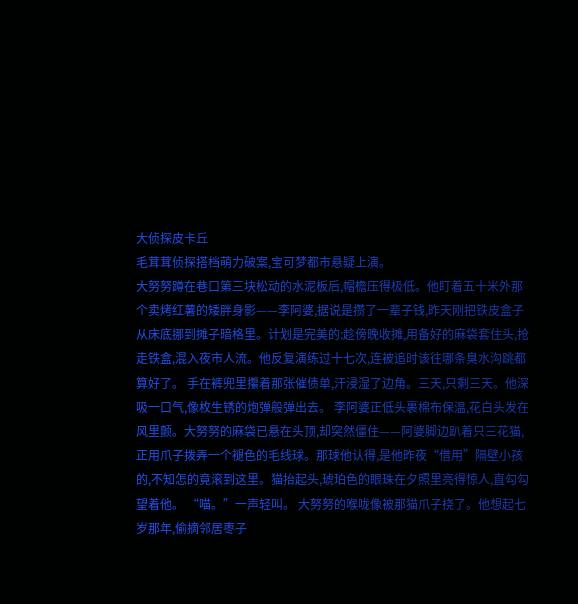大侦探皮卡丘
毛茸茸侦探搭档萌力破案,宝可梦都市悬疑上演。
大努努蹲在巷口第三块松动的水泥板后,帽檐压得极低。他盯着五十米外那个卖烤红薯的矮胖身影——李阿婆,据说是攒了一辈子钱,昨天刚把铁皮盒子从床底挪到摊子暗格里。计划是完美的:趁傍晚收摊,用备好的麻袋套住头,抢走铁盒,混入夜市人流。他反复演练过十七次,连被追时该往哪条臭水沟跳都算好了。 手在裤兜里攥着那张催债单,汗浸湿了边角。三天,只剩三天。他深吸一口气,像枚生锈的炮弹般弹出去。 李阿婆正低头裹棉布保温,花白头发在风里颤。大努努的麻袋已悬在头顶,却突然僵住——阿婆脚边趴着只三花猫,正用爪子拨弄一个褪色的毛线球。那球他认得,是他昨夜“借用”隔壁小孩的,不知怎的竟滚到这里。猫抬起头,琥珀色的眼珠在夕照里亮得惊人,直勾勾望着他。 “喵。”一声轻叫。 大努努的喉咙像被那猫爪子挠了。他想起七岁那年,偷摘邻居枣子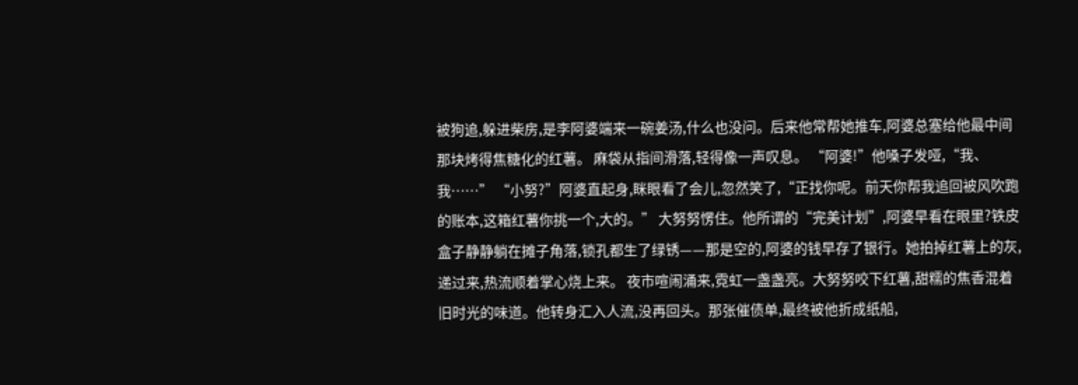被狗追,躲进柴房,是李阿婆端来一碗姜汤,什么也没问。后来他常帮她推车,阿婆总塞给他最中间那块烤得焦糖化的红薯。 麻袋从指间滑落,轻得像一声叹息。 “阿婆!”他嗓子发哑,“我、我……” “小努?”阿婆直起身,眯眼看了会儿,忽然笑了,“正找你呢。前天你帮我追回被风吹跑的账本,这箱红薯你挑一个,大的。” 大努努愣住。他所谓的“完美计划”,阿婆早看在眼里?铁皮盒子静静躺在摊子角落,锁孔都生了绿锈——那是空的,阿婆的钱早存了银行。她拍掉红薯上的灰,递过来,热流顺着掌心烧上来。 夜市喧闹涌来,霓虹一盏盏亮。大努努咬下红薯,甜糯的焦香混着旧时光的味道。他转身汇入人流,没再回头。那张催债单,最终被他折成纸船,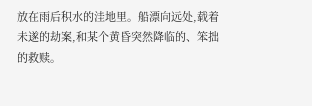放在雨后积水的洼地里。船漂向远处,载着未遂的劫案,和某个黄昏突然降临的、笨拙的救赎。